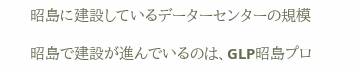昭島に建設しているデーターセンターの規模

昭島で建設が進んでいるのは、GLP昭島プロ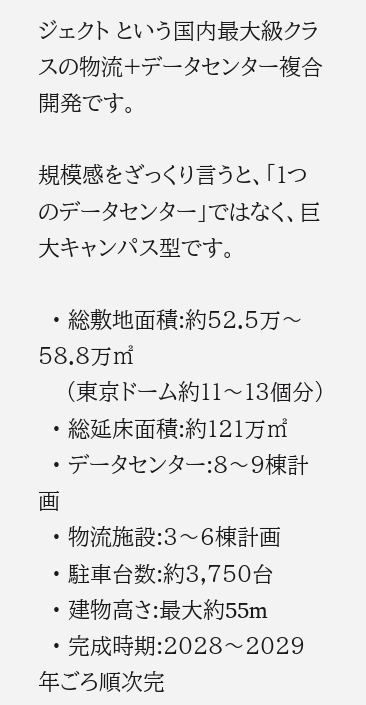ジェクト という国内最大級クラスの物流+データセンター複合開発です。

規模感をざっくり言うと、「1つのデータセンター」ではなく、巨大キャンパス型です。

  • 総敷地面積:約52.5万〜58.8万㎡
    (東京ドーム約11〜13個分)
  • 総延床面積:約121万㎡
  • データセンター:8〜9棟計画
  • 物流施設:3〜6棟計画
  • 駐車台数:約3,750台
  • 建物高さ:最大約55m
  • 完成時期:2028〜2029年ごろ順次完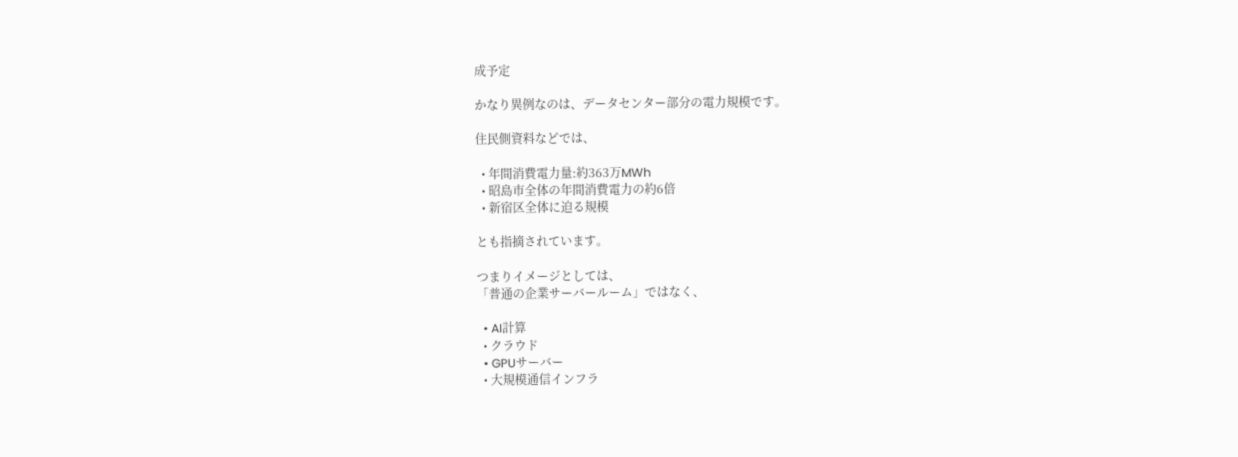成予定

かなり異例なのは、データセンター部分の電力規模です。

住民側資料などでは、

  • 年間消費電力量:約363万MWh
  • 昭島市全体の年間消費電力の約6倍
  • 新宿区全体に迫る規模

とも指摘されています。

つまりイメージとしては、
「普通の企業サーバールーム」ではなく、

  • AI計算
  • クラウド
  • GPUサーバー
  • 大規模通信インフラ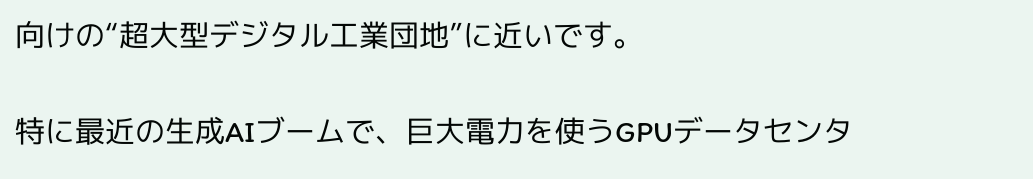向けの“超大型デジタル工業団地”に近いです。

特に最近の生成AIブームで、巨大電力を使うGPUデータセンタ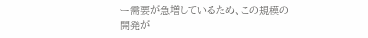ー需要が急増しているため、この規模の開発が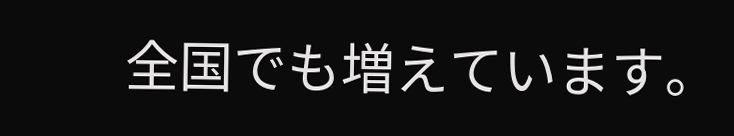全国でも増えています。